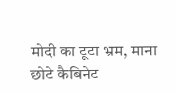मोदी का टूटा भ्रम, माना छोटे कैबिनेट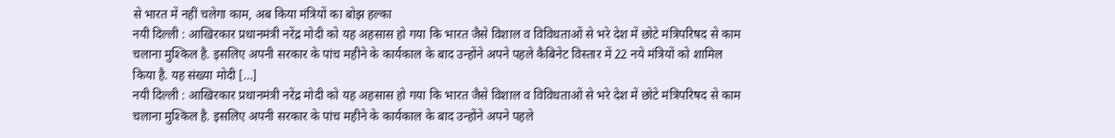से भारत में नहीं चलेगा काम, अब किया मंत्रियों का बोझ हल्का
नयी दिल्ली : आखिरकार प्रधानमंत्री नरेंद्र मोदी को यह अहसास हो गया कि भारत जैसे विशाल व विविधताओं से भरे देश में छोटे मंत्रिपरिषद से काम चलाना मुश्किल है. इसलिए अपनी सरकार के पांच महीने के कार्यकाल के बाद उन्होंने अपने पहले कैबिनेट विस्तार में 22 नये मंत्रियों को शामिल किया है. यह संख्या मोदी […]
नयी दिल्ली : आखिरकार प्रधानमंत्री नरेंद्र मोदी को यह अहसास हो गया कि भारत जैसे विशाल व विविधताओं से भरे देश में छोटे मंत्रिपरिषद से काम चलाना मुश्किल है. इसलिए अपनी सरकार के पांच महीने के कार्यकाल के बाद उन्होंने अपने पहले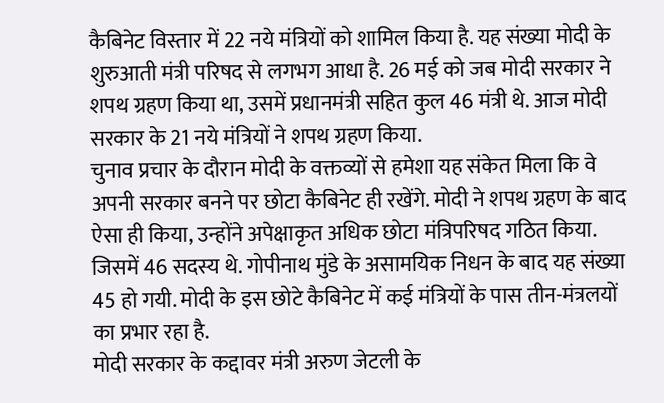कैबिनेट विस्तार में 22 नये मंत्रियों को शामिल किया है. यह संख्या मोदी के शुरुआती मंत्री परिषद से लगभग आधा है. 26 मई को जब मोदी सरकार ने शपथ ग्रहण किया था, उसमें प्रधानमंत्री सहित कुल 46 मंत्री थे. आज मोदी सरकार के 21 नये मंत्रियों ने शपथ ग्रहण किया.
चुनाव प्रचार के दौरान मोदी के वक्तव्यों से हमेशा यह संकेत मिला कि वे अपनी सरकार बनने पर छोटा कैबिनेट ही रखेंगे. मोदी ने शपथ ग्रहण के बाद ऐसा ही किया, उन्होंने अपेक्षाकृत अधिक छोटा मंत्रिपरिषद गठित किया. जिसमें 46 सदस्य थे. गोपीनाथ मुंडे के असामयिक निधन के बाद यह संख्या 45 हो गयी. मोदी के इस छोटे कैबिनेट में कई मंत्रियों के पास तीन-मंत्रलयों का प्रभार रहा है.
मोदी सरकार के कद्दावर मंत्री अरुण जेटली के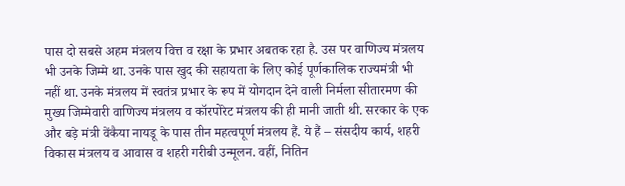पास दो सबसे अहम मंत्रलय वित्त व रक्षा के प्रभार अबतक रहा है. उस पर वाणिज्य मंत्रलय भी उनके जिम्मे था. उनके पास खुद की सहायता के लिए कोई पूर्णकालिक राज्यमंत्री भी नहीं था. उनके मंत्रलय में स्वतंत्र प्रभार के रूप में योगदान देने वाली निर्मला सीतारमण की मुख्य जिम्मेवारी वाणिज्य मंत्रलय व कॉरपोरेट मंत्रलय की ही मानी जाती थी. सरकार के एक और बड़े मंत्री वेंकैया नायडू के पास तीन महत्वपूर्ण मंत्रलय हैं. ये हैं – संसदीय कार्य, शहरी विकास मंत्रलय व आवास व शहरी गरीबी उन्मूलन. वहीं, नितिन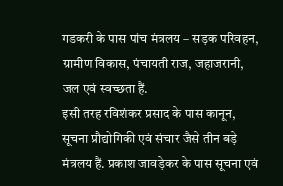गडकरी के पास पांच मंत्रलय – सड़क परिवहन, ग्रामीण विकास, पंचायती राज, जहाजरानी, जल एवं स्वच्छता हैं.
इसी तरह रविशंकर प्रसाद के पास कानून, सूचना प्रौद्योगिकी एवं संचार जैसे तीन बड़े मंत्रलय हैं. प्रकाश जावड़ेकर के पास सूचना एवं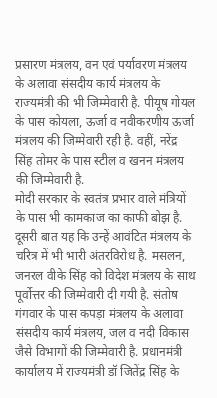प्रसारण मंत्रलय, वन एवं पर्यावरण मंत्रलय के अलावा संसदीय कार्य मंत्रलय के राज्यमंत्री की भी जिम्मेवारी है. पीयूष गोयल के पास कोयला, ऊर्जा व नवीकरणीय ऊर्जा मंत्रलय की जिम्मेवारी रही है. वहीं, नरेंद्र सिंह तोमर के पास स्टील व खनन मंत्रलय की जिम्मेवारी है.
मोदी सरकार के स्वतंत्र प्रभार वाले मंत्रियों के पास भी कामकाज का काफी बोझ है. दूसरी बात यह कि उन्हें आवंटित मंत्रलय के चरित्र में भी भारी अंतरविरोध है. मसलन, जनरल वीके सिंह को विदेश मंत्रलय के साथ पूर्वोत्तर की जिम्मेवारी दी गयी है. संतोष गंगवार के पास कपड़ा मंत्रलय के अलावा संसदीय कार्य मंत्रलय, जल व नदी विकास जैसे विभागों की जिम्मेवारी है. प्रधानमंत्री कार्यालय में राज्यमंत्री डॉ जितेंद्र सिंह के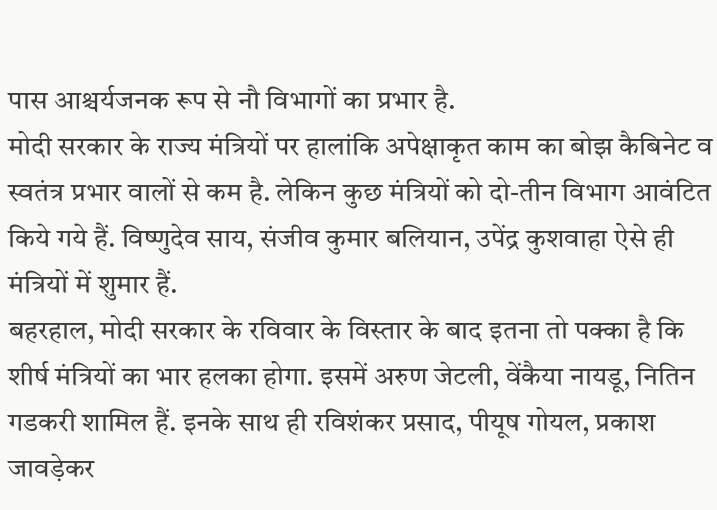पास आश्चर्यजनक रूप से नौ विभागों का प्रभार है.
मोदी सरकार के राज्य मंत्रियों पर हालांकि अपेक्षाकृत काम का बोझ कैबिनेट व स्वतंत्र प्रभार वालों से कम है. लेकिन कुछ मंत्रियों को दो-तीन विभाग आवंटित किये गये हैं. विष्णुदेव साय, संजीव कुमार बलियान, उपेंद्र कुशवाहा ऐसे ही मंत्रियों में शुमार हैं.
बहरहाल, मोदी सरकार के रविवार के विस्तार के बाद इतना तो पक्का है कि शीर्ष मंत्रियों का भार हलका होगा. इसमें अरुण जेटली, वेंकैया नायडू, नितिन गडकरी शामिल हैं. इनके साथ ही रविशंकर प्रसाद, पीयूष गोयल, प्रकाश जावड़ेकर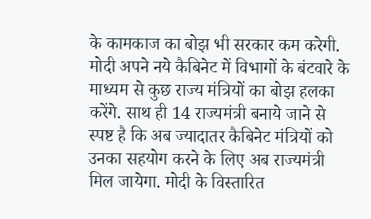के कामकाज का बोझ भी सरकार कम करेगी. मोदी अपने नये कैबिनेट में विभागों के बंटवारे के माध्यम से कुछ राज्य मंत्रियों का बोझ हलका करेंगे. साथ ही 14 राज्यमंत्री बनाये जाने से स्पष्ट है कि अब ज्यादातर कैबिनेट मंत्रियों को उनका सहयोग करने के लिए अब राज्यमंत्री मिल जायेगा. मोदी के विस्तारित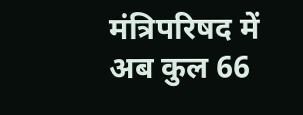मंत्रिपरिषद में अब कुल 66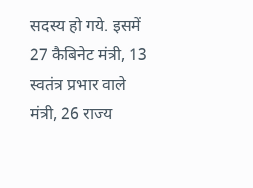सदस्य हो गये. इसमें 27 कैबिनेट मंत्री, 13 स्वतंत्र प्रभार वाले मंत्री, 26 राज्य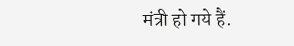मंत्री हो गये हैं.